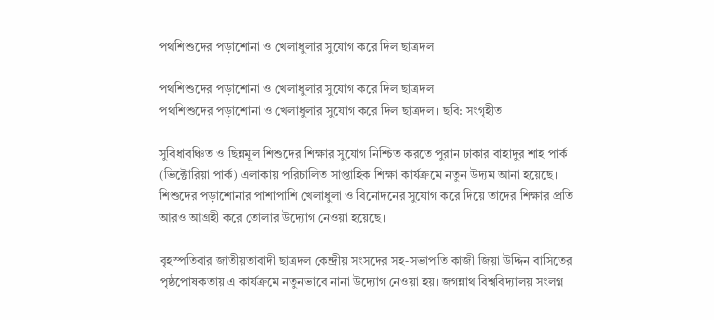পথশিশুদের পড়াশোনা ও খেলাধুলার সুযোগ করে দিল ছাত্রদল

পথশিশুদের পড়াশোনা ও খেলাধুলার সুযোগ করে দিল ছাত্রদল
পথশিশুদের পড়াশোনা ও খেলাধুলার সুযোগ করে দিল ছাত্রদল। ছবি: সংগৃহীত

সুবিধাবঞ্চিত ও ছিন্নমূল শিশুদের শিক্ষার সুযোগ নিশ্চিত করতে পুরান ঢাকার বাহাদুর শাহ পার্ক (ভিক্টোরিয়া পার্ক) এলাকায় পরিচালিত সাপ্তাহিক শিক্ষা কার্যক্রমে নতুন উদ্যম আনা হয়েছে। শিশুদের পড়াশোনার পাশাপাশি খেলাধুলা ও বিনোদনের সুযোগ করে দিয়ে তাদের শিক্ষার প্রতি আরও আগ্রহী করে তোলার উদ্যোগ নেওয়া হয়েছে।

বৃহস্পতিবার জাতীয়তাবাদী ছাত্রদল কেন্দ্রীয় সংসদের সহ-সভাপতি কাজী জিয়া উদ্দিন বাসিতের পৃষ্ঠপোষকতায় এ কার্যক্রমে নতুনভাবে নানা উদ্যোগ নেওয়া হয়। জগন্নাথ বিশ্ববিদ্যালয় সংলগ্ন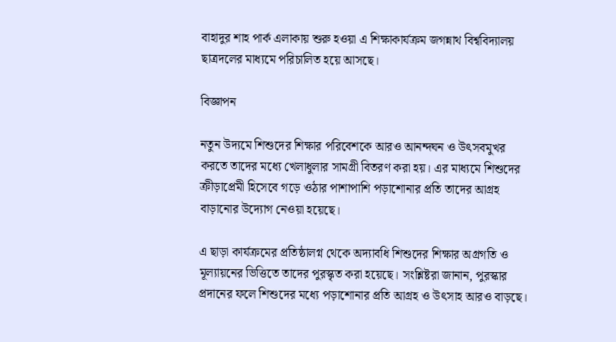বাহাদুর শাহ পার্ক এলাকায় শুরু হওয়া এ শিক্ষাকার্যক্রম জগন্নাথ বিশ্ববিদ্যালয় ছাত্রদলের মাধ্যমে পরিচালিত হয়ে আসছে।

বিজ্ঞাপন

নতুন উদ্যমে শিশুদের শিক্ষার পরিবেশকে আরও আনন্দঘন ও উৎসবমুখর করতে তাদের মধ্যে খেলাধুলার সামগ্রী বিতরণ করা হয়। এর মাধ্যমে শিশুদের ক্রীড়াপ্রেমী হিসেবে গড়ে ওঠার পাশাপাশি পড়াশোনার প্রতি তাদের আগ্রহ বাড়ানোর উদ্যোগ নেওয়া হয়েছে।

এ ছাড়া কার্যক্রমের প্রতিষ্ঠালগ্ন থেকে অদ্যাবধি শিশুদের শিক্ষার অগ্রগতি ও মূল্যায়নের ভিত্তিতে তাদের পুরস্কৃত করা হয়েছে। সংশ্লিষ্টরা জানান, পুরস্কার প্রদানের ফলে শিশুদের মধ্যে পড়াশোনার প্রতি আগ্রহ ও উৎসাহ আরও বাড়ছে।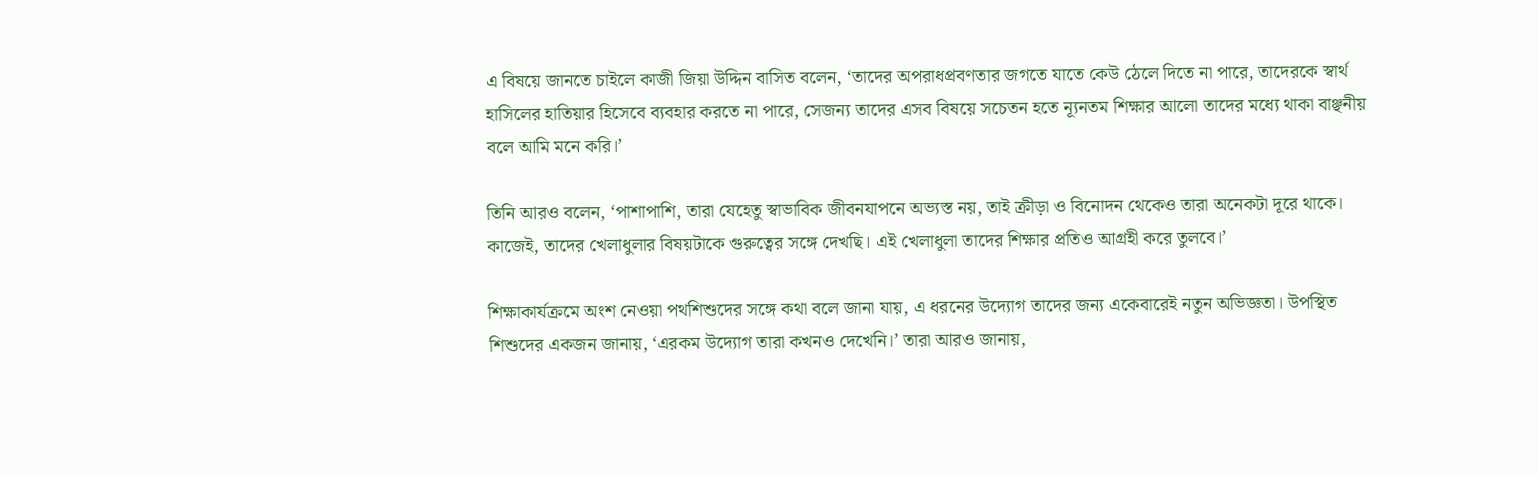এ বিষয়ে জানতে চাইলে কাজী জিয়া উদ্দিন বাসিত বলেন, ‘তাদের অপরাধপ্রবণতার জগতে যাতে কেউ ঠেলে দিতে না পারে, তাদেরকে স্বার্থ হাসিলের হাতিয়ার হিসেবে ব্যবহার করতে না পারে, সেজন্য তাদের এসব বিষয়ে সচেতন হতে ন্যূনতম শিক্ষার আলো তাদের মধ্যে থাকা বাঞ্ছনীয় বলে আমি মনে করি।’

তিনি আরও বলেন, ‘পাশাপাশি, তারা যেহেতু স্বাভাবিক জীবনযাপনে অভ্যস্ত নয়, তাই ক্রীড়া ও বিনোদন থেকেও তারা অনেকটা দূরে থাকে। কাজেই, তাদের খেলাধুলার বিষয়টাকে গুরুত্বের সঙ্গে দেখছি। এই খেলাধুলা তাদের শিক্ষার প্রতিও আগ্রহী করে তুলবে।’

শিক্ষাকার্যক্রমে অংশ নেওয়া পথশিশুদের সঙ্গে কথা বলে জানা যায়, এ ধরনের উদ্যোগ তাদের জন্য একেবারেই নতুন অভিজ্ঞতা। উপস্থিত শিশুদের একজন জানায়, ‘এরকম উদ্যোগ তারা কখনও দেখেনি।’ তারা আরও জানায়,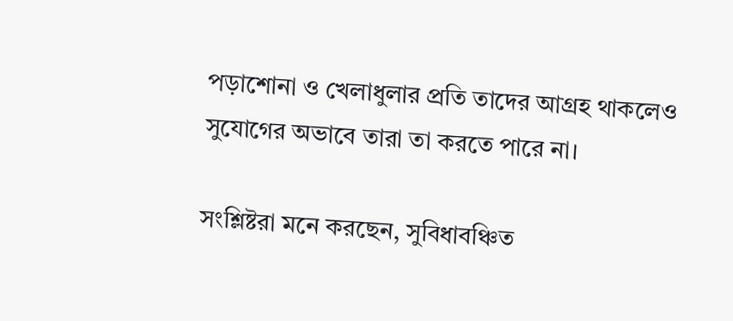পড়াশোনা ও খেলাধুলার প্রতি তাদের আগ্রহ থাকলেও সুযোগের অভাবে তারা তা করতে পারে না।

সংশ্লিষ্টরা মনে করছেন, সুবিধাবঞ্চিত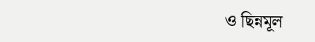ও ছিন্নমূল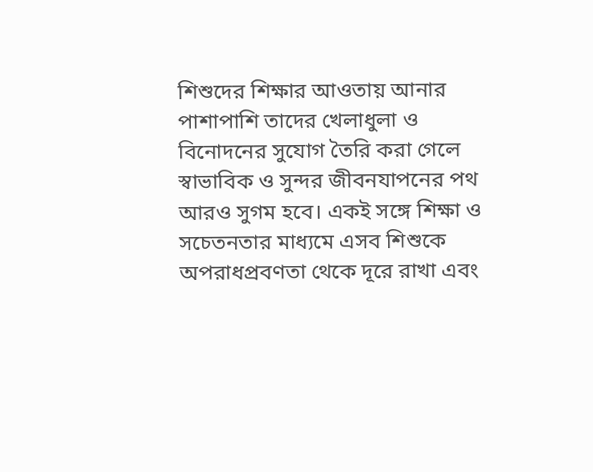শিশুদের শিক্ষার আওতায় আনার পাশাপাশি তাদের খেলাধুলা ও বিনোদনের সুযোগ তৈরি করা গেলে স্বাভাবিক ও সুন্দর জীবনযাপনের পথ আরও সুগম হবে। একই সঙ্গে শিক্ষা ও সচেতনতার মাধ্যমে এসব শিশুকে অপরাধপ্রবণতা থেকে দূরে রাখা এবং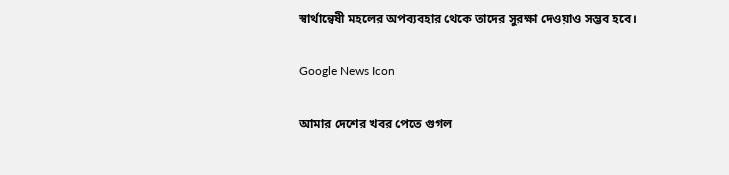স্বার্থান্বেষী মহলের অপব্যবহার থেকে তাদের সুরক্ষা দেওয়াও সম্ভব হবে।

Google News Icon

আমার দেশের খবর পেতে গুগল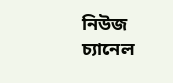নিউজ চ্যানেল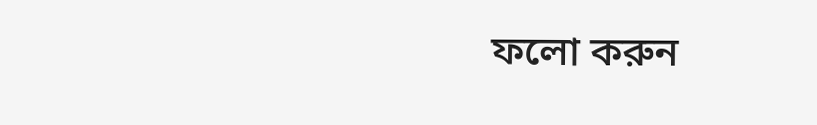ফলো করুন